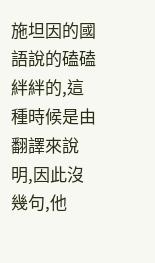施坦因的國語說的磕磕絆絆的,這種時候是由翻譯來說明,因此沒幾句,他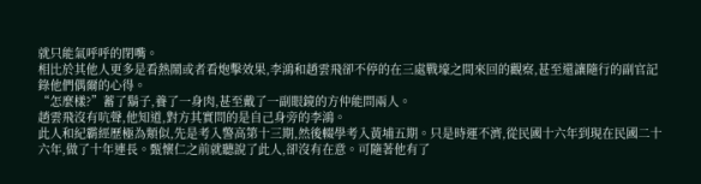就只能氣呼呼的閉嘴。
相比於其他人更多是看熱鬧或者看炮擊效果,李鴻和趙雲飛卻不停的在三處戰壕之間來回的觀察,甚至還讓隨行的副官記錄他們偶爾的心得。
“怎麼樣?”蓄了鬍子,養了一身肉,甚至戴了一副眼鏡的方仲能問兩人。
趙雲飛沒有吭聲,他知道,對方其實問的是自己身旁的李鴻。
此人和紀霸經歷極為類似,先是考入警高第十三期,然後輟學考入黃埔五期。只是時運不濟,從民國十六年到現在民國二十六年,做了十年連長。甄懷仁之前就聽說了此人,卻沒有在意。可隨著他有了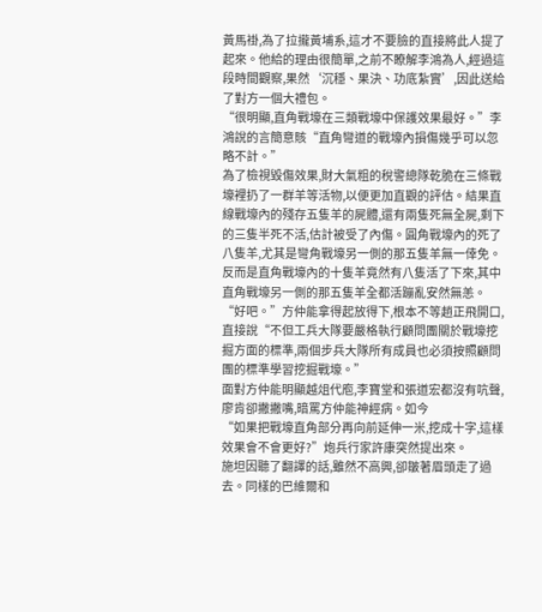黃馬褂,為了拉攏黃埔系,這才不要臉的直接將此人提了起來。他給的理由很簡單,之前不瞭解李鴻為人,經過這段時間觀察,果然‘沉穩、果決、功底紮實’,因此送給了對方一個大禮包。
“很明顯,直角戰壕在三類戰壕中保護效果最好。”李鴻說的言簡意賅“直角彎道的戰壕內損傷幾乎可以忽略不計。”
為了檢視毀傷效果,財大氣粗的稅警總隊乾脆在三條戰壕裡扔了一群羊等活物,以便更加直觀的評估。結果直線戰壕內的殘存五隻羊的屍體,還有兩隻死無全屍,剩下的三隻半死不活,估計被受了內傷。圓角戰壕內的死了八隻羊,尤其是彎角戰壕另一側的那五隻羊無一倖免。反而是直角戰壕內的十隻羊竟然有八隻活了下來,其中直角戰壕另一側的那五隻羊全都活蹦亂安然無恙。
“好吧。”方仲能拿得起放得下,根本不等趙正飛開口,直接說“不但工兵大隊要嚴格執行顧問團關於戰壕挖掘方面的標準,兩個步兵大隊所有成員也必須按照顧問團的標準學習挖掘戰壕。”
面對方仲能明顯越俎代庖,李寶堂和張道宏都沒有吭聲,廖肯卻撇撇嘴,暗罵方仲能神經病。如今
“如果把戰壕直角部分再向前延伸一米,挖成十字,這樣效果會不會更好?”炮兵行家許康突然提出來。
施坦因聽了翻譯的話,雖然不高興,卻皺著眉頭走了過去。同樣的巴維爾和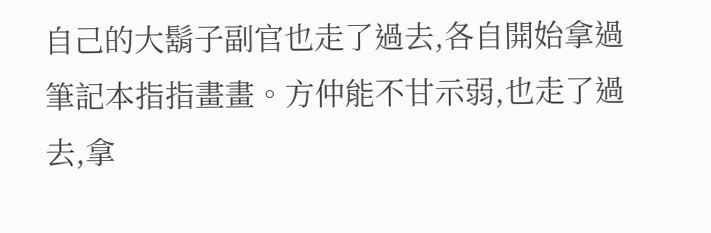自己的大鬍子副官也走了過去,各自開始拿過筆記本指指畫畫。方仲能不甘示弱,也走了過去,拿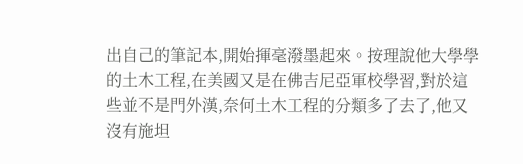出自己的筆記本,開始揮毫潑墨起來。按理說他大學學的土木工程,在美國又是在佛吉尼亞軍校學習,對於這些並不是門外漢,奈何土木工程的分類多了去了,他又沒有施坦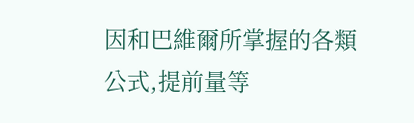因和巴維爾所掌握的各類公式,提前量等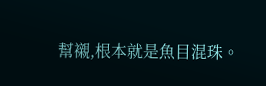幫襯,根本就是魚目混珠。